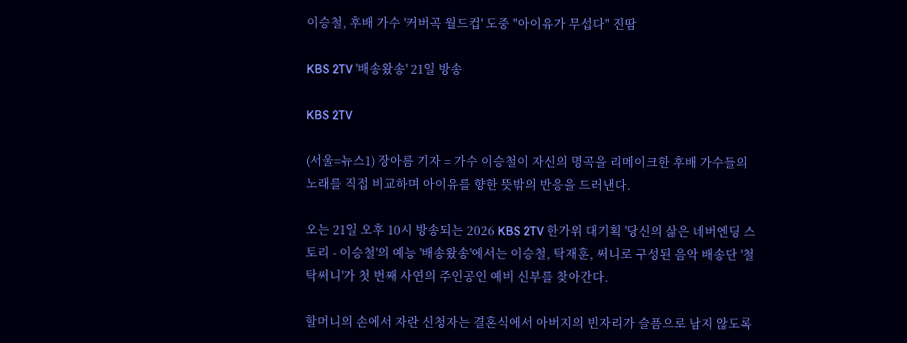이승철, 후배 가수 '커버곡 월드컵' 도중 "아이유가 무섭다" 진땀

KBS 2TV '배송왔송' 21일 방송

KBS 2TV

(서울=뉴스1) 장아름 기자 = 가수 이승철이 자신의 명곡을 리메이크한 후배 가수들의 노래를 직접 비교하며 아이유를 향한 뜻밖의 반응을 드러낸다.

오는 21일 오후 10시 방송되는 2026 KBS 2TV 한가위 대기획 '당신의 삶은 네버엔딩 스토리 - 이승철'의 예능 '배송왔송'에서는 이승철, 탁재훈, 써니로 구성된 음악 배송단 '철탁써니'가 첫 번째 사연의 주인공인 예비 신부를 찾아간다.

할머니의 손에서 자란 신청자는 결혼식에서 아버지의 빈자리가 슬픔으로 남지 않도록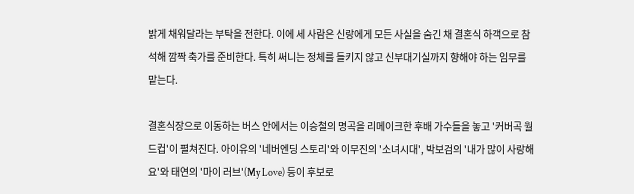밝게 채워달라는 부탁을 전한다. 이에 세 사람은 신랑에게 모든 사실을 숨긴 채 결혼식 하객으로 참석해 깜짝 축가를 준비한다. 특히 써니는 정체를 들키지 않고 신부대기실까지 향해야 하는 임무를 맡는다.

결혼식장으로 이동하는 버스 안에서는 이승철의 명곡을 리메이크한 후배 가수들을 놓고 '커버곡 월드컵'이 펼쳐진다. 아이유의 '네버엔딩 스토리'와 이무진의 '소녀시대', 박보검의 '내가 많이 사랑해요'와 태연의 '마이 러브'(My Love) 등이 후보로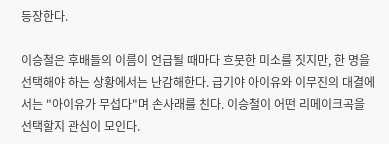등장한다.

이승철은 후배들의 이름이 언급될 때마다 흐뭇한 미소를 짓지만, 한 명을 선택해야 하는 상황에서는 난감해한다. 급기야 아이유와 이무진의 대결에서는 "아이유가 무섭다"며 손사래를 친다. 이승철이 어떤 리메이크곡을 선택할지 관심이 모인다.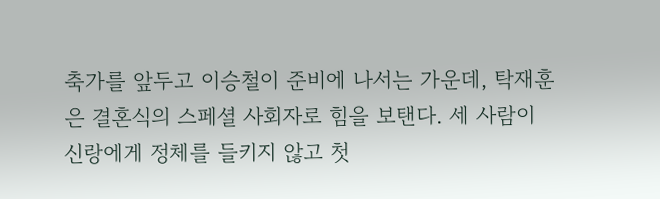축가를 앞두고 이승철이 준비에 나서는 가운데, 탁재훈은 결혼식의 스페셜 사회자로 힘을 보탠다. 세 사람이 신랑에게 정체를 들키지 않고 첫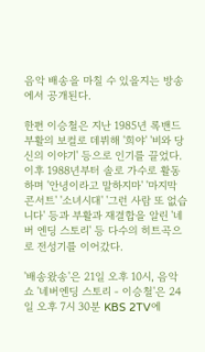음악 배송을 마칠 수 있을지는 방송에서 공개된다.

한편 이승철은 지난 1985년 록밴드 부활의 보컬로 데뷔해 '희야' '비와 당신의 이야기' 등으로 인기를 끌었다. 이후 1988년부터 솔로 가수로 활동하며 '안녕이라고 말하지마' '마지막 콘서트' '소녀시대' '그런 사람 또 없습니다' 등과 부활과 재결합을 알린 '네버 엔딩 스토리' 등 다수의 히트곡으로 전성기를 이어갔다.

'배송왔송'은 21일 오후 10시, 음악 쇼 '네버엔딩 스토리 - 이승철'은 24일 오후 7시 30분 KBS 2TV에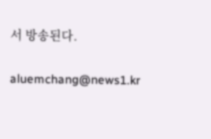서 방송된다.

aluemchang@news1.kr